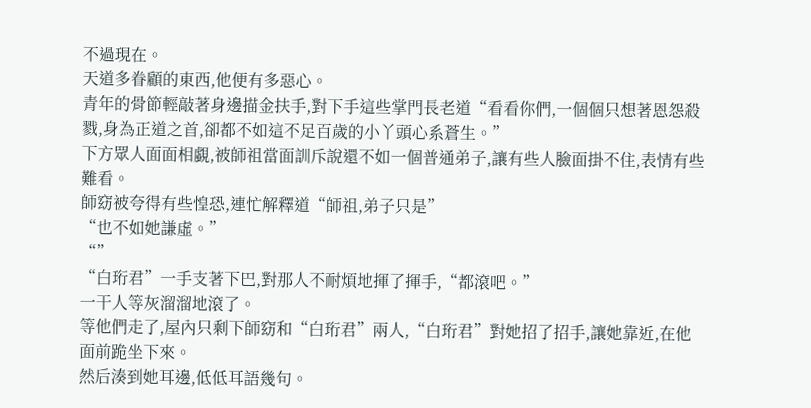不過現在。
天道多眷顧的東西,他便有多惡心。
青年的骨節輕敲著身邊描金扶手,對下手這些掌門長老道“看看你們,一個個只想著恩怨殺戮,身為正道之首,卻都不如這不足百歲的小丫頭心系蒼生。”
下方眾人面面相覷,被師祖當面訓斥說還不如一個普通弟子,讓有些人臉面掛不住,表情有些難看。
師窈被夸得有些惶恐,連忙解釋道“師祖,弟子只是”
“也不如她謙虛。”
“”
“白珩君”一手支著下巴,對那人不耐煩地揮了揮手,“都滾吧。”
一干人等灰溜溜地滾了。
等他們走了,屋內只剩下師窈和“白珩君”兩人,“白珩君”對她招了招手,讓她靠近,在他面前跪坐下來。
然后湊到她耳邊,低低耳語幾句。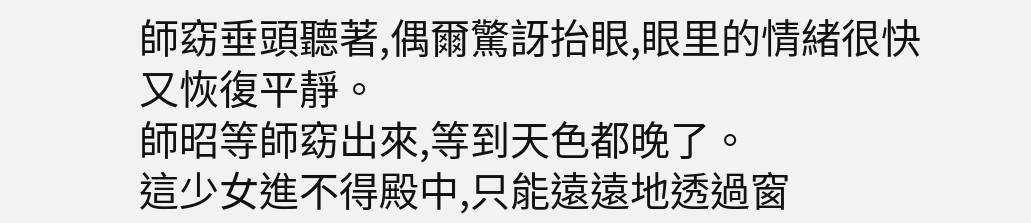師窈垂頭聽著,偶爾驚訝抬眼,眼里的情緒很快又恢復平靜。
師昭等師窈出來,等到天色都晚了。
這少女進不得殿中,只能遠遠地透過窗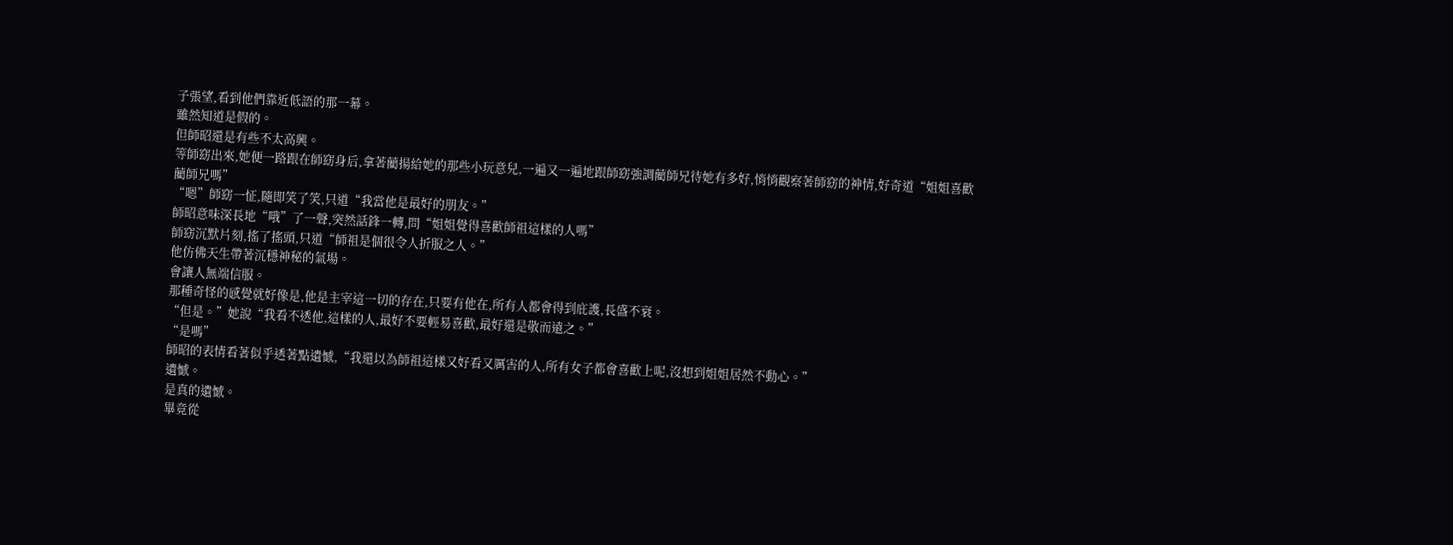子張望,看到他們靠近低語的那一幕。
雖然知道是假的。
但師昭還是有些不太高興。
等師窈出來,她便一路跟在師窈身后,拿著藺揚給她的那些小玩意兒,一遍又一遍地跟師窈強調藺師兄待她有多好,悄悄觀察著師窈的神情,好奇道“姐姐喜歡藺師兄嗎”
“嗯”師窈一怔,隨即笑了笑,只道“我當他是最好的朋友。”
師昭意味深長地“哦”了一聲,突然話鋒一轉,問“姐姐覺得喜歡師祖這樣的人嗎”
師窈沉默片刻,搖了搖頭,只道“師祖是個很令人折服之人。”
他仿佛天生帶著沉穩神秘的氣場。
會讓人無端信服。
那種奇怪的感覺就好像是,他是主宰這一切的存在,只要有他在,所有人都會得到庇護,長盛不衰。
“但是。”她說“我看不透他,這樣的人,最好不要輕易喜歡,最好還是敬而遠之。”
“是嗎”
師昭的表情看著似乎透著點遺憾,“我還以為師祖這樣又好看又厲害的人,所有女子都會喜歡上呢,沒想到姐姐居然不動心。”
遺憾。
是真的遺憾。
畢竟從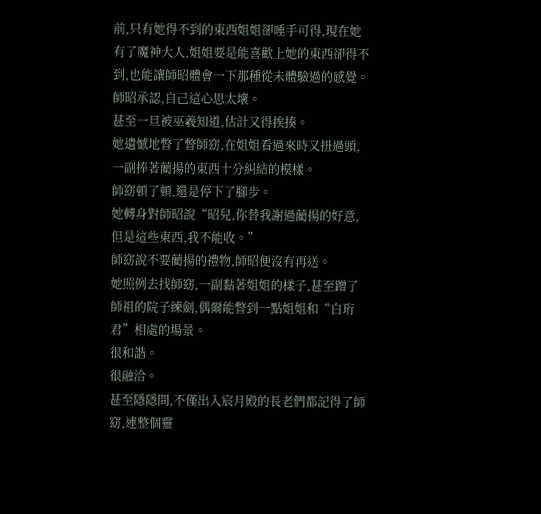前,只有她得不到的東西姐姐卻唾手可得,現在她有了魔神大人,姐姐要是能喜歡上她的東西卻得不到,也能讓師昭體會一下那種從未體驗過的感覺。
師昭承認,自己這心思太壞。
甚至一旦被巫羲知道,估計又得挨揍。
她遺憾地瞥了瞥師窈,在姐姐看過來時又扭過頭,一副捧著藺揚的東西十分糾結的模樣。
師窈頓了頓,還是停下了腳步。
她轉身對師昭說“昭兒,你替我謝過藺揚的好意,但是這些東西,我不能收。”
師窈說不要藺揚的禮物,師昭便沒有再送。
她照例去找師窈,一副黏著姐姐的樣子,甚至蹭了師祖的院子練劍,偶爾能瞥到一點姐姐和“白珩君”相處的場景。
很和諧。
很融洽。
甚至隱隱間,不僅出入宸月殿的長老們都記得了師窈,連整個靈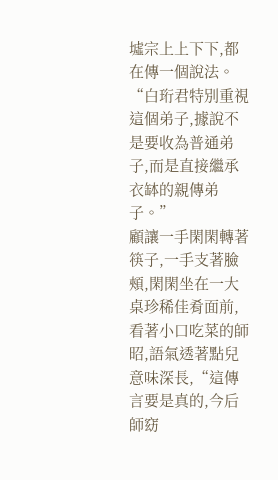墟宗上上下下,都在傳一個說法。
“白珩君特別重視這個弟子,據說不是要收為普通弟子,而是直接繼承衣缽的親傳弟子。”
顧讓一手閑閑轉著筷子,一手支著臉頰,閑閑坐在一大桌珍稀佳肴面前,看著小口吃菜的師昭,語氣透著點兒意味深長,“這傳言要是真的,今后師窈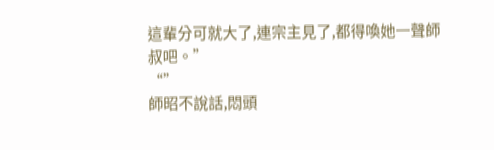這輩分可就大了,連宗主見了,都得喚她一聲師叔吧。”
“”
師昭不說話,悶頭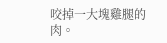咬掉一大塊雞腿的肉。